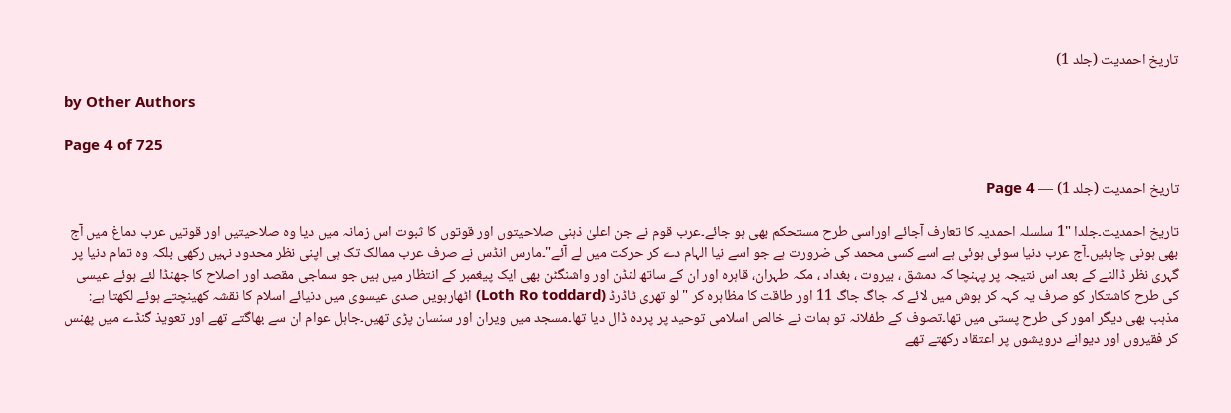تاریخ احمدیت (جلد 1)

by Other Authors

Page 4 of 725

تاریخ احمدیت (جلد 1) — Page 4

تاریخ احمدیت۔جلدا "1 سلسلہ احمدیہ کا تعارف آجائے اوراسی طرح مستحکم بھی ہو جائے۔عرب قوم نے جن اعلیٰ ذہنی صلاحیتوں اور قوتوں کا ثبوت اس زمانہ میں دیا وہ صلاحیتیں اور قوتیں عرب دماغ میں آج بھی ہونی چاہئیں۔آج عرب دنیا سوئی ہوئی ہے اسے کسی محمد کی ضرورت ہے جو اسے نیا الہام دے کر حرکت میں لے آئے"۔مارس انڈس نے صرف عرب ممالک تک ہی اپنی نظر محدود نہیں رکھی بلکہ وہ تمام دنیا پر گہری نظر ڈالنے کے بعد اس نتیجہ پر پہنچا کہ دمشق ، بیروت ، بغداد ، مکہ طہران، قاہرہ اور ان کے ساتھ لنڈن اور واشنگٹن بھی ایک پیغمبر کے انتظار میں ہیں جو سماجی مقصد اور اصلاح کا جھنڈا لئے ہوئے عیسی کی طرح کاشتکار کو صرف یہ کہہ کر ہوش میں لائے کہ جاگ جاگ 11 اور طاقت کا مظاہرہ کر " لو تھری ٹاڈرڈ (Loth Ro toddard) اٹھارہویں صدی عیسوی میں دنیائے اسلام کا نقشہ کھینچتے ہوئے لکھتا ہے: مذہب بھی دیگر امور کی طرح پستی میں تھا۔تصوف کے طفلانہ تو ہمات نے خالص اسلامی توحید پر پردہ ڈال دیا تھا۔مسجد میں ویران اور سنسان پڑی تھیں۔جاہل عوام ان سے بھاگتے تھے اور تعویذ گنڈے میں پھنس کر فقیروں اور دیوانے درویشوں پر اعتقاد رکھتے تھے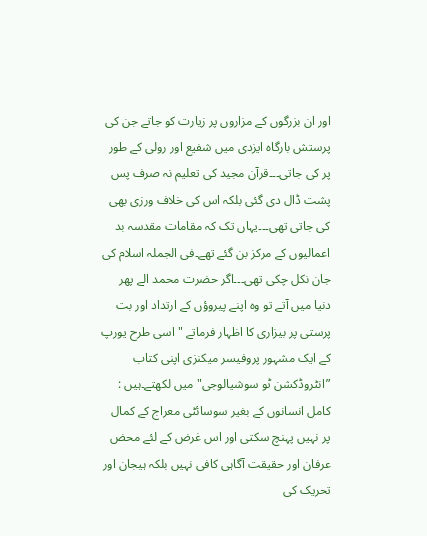اور ان بزرگوں کے مزاروں پر زیارت کو جاتے جن کی پرستش بارگاہ ایزدی میں شفیع اور رولی کے طور پر کی جاتی۔۔۔قرآن مجید کی تعلیم نہ صرف پس پشت ڈال دی گئی بلکہ اس کی خلاف ورزی بھی کی جاتی تھی۔۔۔یہاں تک کہ مقامات مقدسہ بد اعمالیوں کے مرکز بن گئے تھے۔فی الجملہ اسلام کی جان نکل چکی تھی۔۔۔اگر حضرت محمد الے پھر دنیا میں آتے تو وہ اپنے پیروؤں کے ارتداد اور بت پرستی پر بیزاری کا اظہار فرماتے " اسی طرح یورپ کے ایک مشہور پروفیسر میکنزی اپنی کتاب ”انٹروڈکشن ٹو سوشیالوجی" میں لکھتے۔ہیں : کامل انسانوں کے بغیر سوسائٹی معراج کے کمال پر نہیں پہنچ سکتی اور اس غرض کے لئے محض عرفان اور حقیقت آگاہی کافی نہیں بلکہ ہیجان اور تحریک کی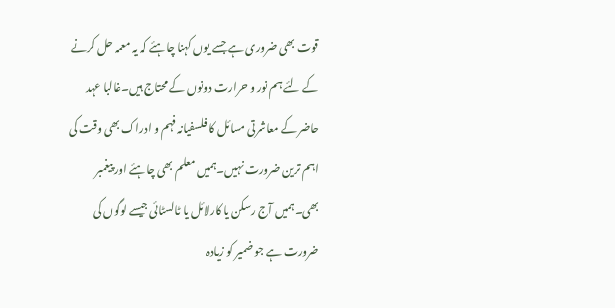قوت بھی ضروری ہے جسے یوں کہنا چاہئے کہ یہ معمہ حل کرنے کے لئے ہم نور و حرارت دونوں کے محتاج ہیں۔غالبا عہد حاضر کے معاشرتی مسائل کا فلسفیانہ فہم و ادراک بھی وقت کی اہم ترین ضرورت نہیں۔ہمیں معلم بھی چاہئے اور پیغمبر بھی۔ہمیں آج رسکن یا کارلائل یا ٹالسٹائی جیسے لوگوں کی ضرورت ہے جو ضمیر کو زیادہ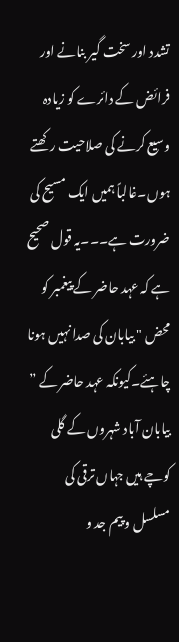تشدد اور سخت گیر بنانے اور فرائض کے دائرے کو زیادہ وسیع کرنے کی صلاحیت رکھتے ہوں۔غالباً ہمیں ایک مسیح کی ضرورت ہے۔۔۔یہ قول صحیح ہے کہ عہد حاضر کے پیغمبر کو محض " بیابان کی صدا نہیں ہونا چاہئے۔کیونکہ عہد حاضر کے ” بیابان آباد شہروں کے گلی کوچے ہیں جہاں ترقی کی مسلسل و پیم جد و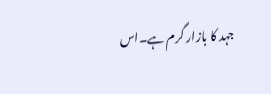جہد کا بازار گرم ہے۔اس